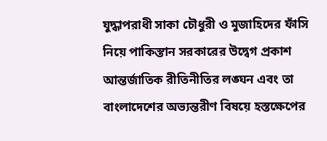যুদ্ধাপরাধী সাকা চৌধুরী ও মুজাহিদের ফাঁসি নিয়ে পাকিস্তান সরকারের উদ্বেগ প্রকাশ আন্তর্জাতিক রীতিনীতির লঙ্ঘন এবং তা বাংলাদেশের অভ্যন্তরীণ বিষয়ে হস্তক্ষেপের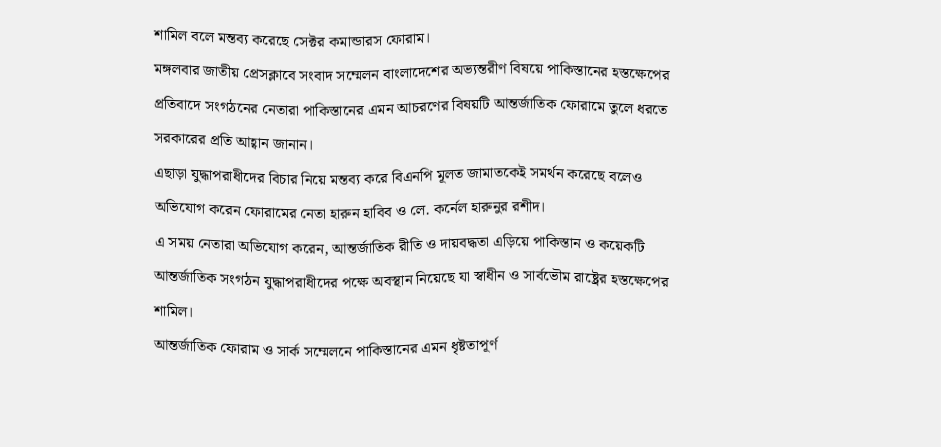শামিল বলে মন্তব্য করেছে সেক্টর কমান্ডারস ফোরাম।
মঙ্গলবার জাতীয় প্রেসক্লাবে সংবাদ সম্মেলন বাংলাদেশের অভ্যন্তরীণ বিষয়ে পাকিস্তানের হস্তক্ষেপের প্রতিবাদে সংগঠনের নেতারা পাকিস্তানের এমন আচরণের বিষয়টি আন্তর্জাতিক ফোরামে তুলে ধরতে সরকারের প্রতি আহ্বান জানান।
এছাড়া যুদ্ধাপরাধীদের বিচার নিয়ে মন্তব্য করে বিএনপি মূলত জামাতকেই সমর্থন করেছে বলেও অভিযোগ করেন ফোরামের নেতা হারুন হাবিব ও লে. কর্নেল হারুনুর রশীদ।
এ সময় নেতারা অভিযোগ করেন, আন্তর্জাতিক রীতি ও দায়বদ্ধতা এড়িয়ে পাকিস্তান ও কয়েকটি আন্তর্জাতিক সংগঠন যুদ্ধাপরাধীদের পক্ষে অবস্থান নিয়েছে যা স্বাধীন ও সার্বভৌম রাষ্ট্রের হস্তক্ষেপের শামিল।
আন্তর্জাতিক ফোরাম ও সার্ক সম্মেলনে পাকিস্তানের এমন ধৃষ্টতাপূর্ণ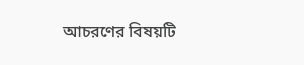আচরণের বিষয়টি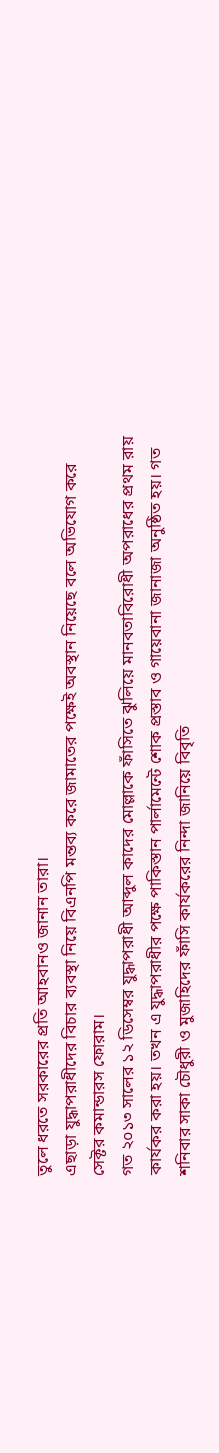তুলে ধরতে সরকারের প্রতি আহবানও জানান তারা।
এছাড়া যুদ্ধাপরাধীদের বিচার ব্যবস্থা নিয়ে বিএনপি মন্তব্য করে জামাতের পক্ষেই অবস্থান নিয়েছে বলে অভিযোগ করে সেক্টর কমান্ডারস ফোরাম।
গত ২০১৩ সালের ১২ ডিসেম্বর যুদ্ধাপরাধী আব্দুল কাদের মোল্লাকে ফাঁসিতে ঝুলিয়ে মানবতাবিরোধী অপরাধের প্রথম রায় কার্যকর করা হয়। তখন এ যুদ্ধাপরাধীর পক্ষে পাকিস্তান পার্লামেন্টে শোক প্রস্তাব ও গায়েবানা জানাজা অনুষ্ঠিত হয়। গত শনিবার সাকা চৌধুরী ও মুজাহিদের ফাঁসি কার্যকরের নিন্দা জানিয়ে বিবৃতি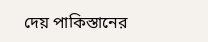দেয় পাকিস্তানের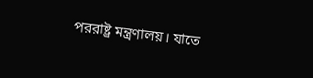পররাষ্ট্র মন্ত্রণালয়। যাতে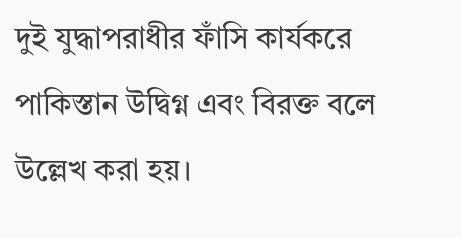দুই যুদ্ধাপরাধীর ফাঁসি কার্যকরে পাকিস্তান উদ্বিগ্ন এবং বিরক্ত বলে উল্লেখ করা হয়।